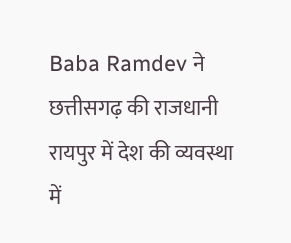Baba Ramdev ने छत्तीसगढ़ की राजधानी रायपुर में देश की व्यवस्था में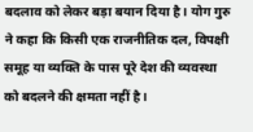बदलाव को लेकर बड़ा बयान दिया है। योग गुरु ने कहा कि किसी एक राजनीतिक दल, विपक्षी समूह या व्यक्ति के पास पूरे देश की व्यवस्था को बदलने की क्षमता नहीं है।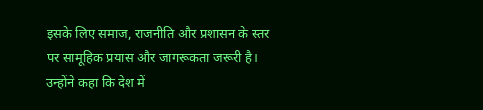इसके लिए समाज, राजनीति और प्रशासन के स्तर पर सामूहिक प्रयास और जागरूकता जरूरी है।
उन्होंने कहा कि देश में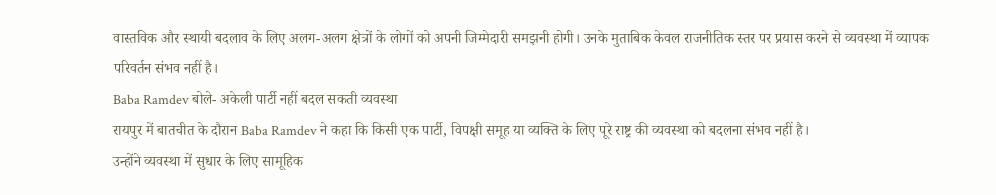वास्तविक और स्थायी बदलाव के लिए अलग-अलग क्षेत्रों के लोगों को अपनी जिम्मेदारी समझनी होगी। उनके मुताबिक केवल राजनीतिक स्तर पर प्रयास करने से व्यवस्था में व्यापक परिवर्तन संभव नहीं है।
Baba Ramdev बोले- अकेली पार्टी नहीं बदल सकती व्यवस्था
रायपुर में बातचीत के दौरान Baba Ramdev ने कहा कि किसी एक पार्टी, विपक्षी समूह या व्यक्ति के लिए पूरे राष्ट्र की व्यवस्था को बदलना संभव नहीं है।
उन्होंने व्यवस्था में सुधार के लिए सामूहिक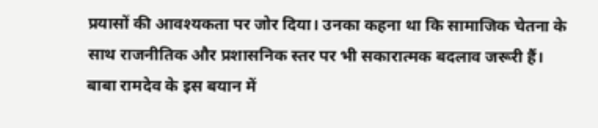प्रयासों की आवश्यकता पर जोर दिया। उनका कहना था कि सामाजिक चेतना के साथ राजनीतिक और प्रशासनिक स्तर पर भी सकारात्मक बदलाव जरूरी हैं।
बाबा रामदेव के इस बयान में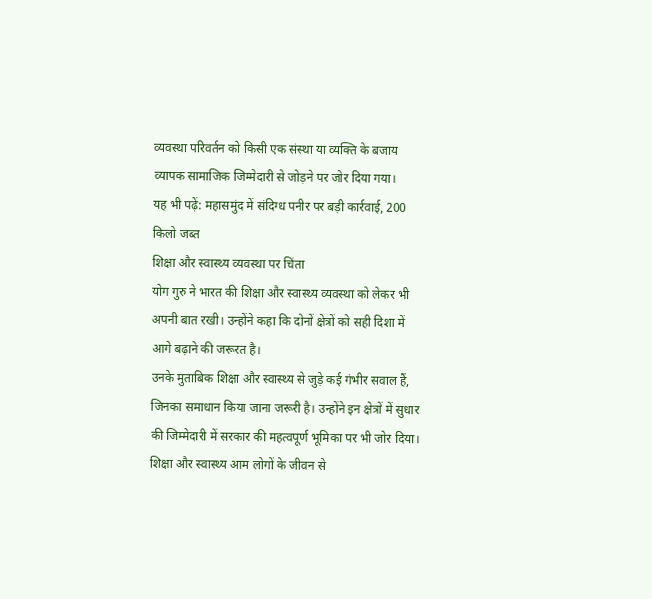व्यवस्था परिवर्तन को किसी एक संस्था या व्यक्ति के बजाय व्यापक सामाजिक जिम्मेदारी से जोड़ने पर जोर दिया गया।
यह भी पढ़ें: महासमुंद में संदिग्ध पनीर पर बड़ी कार्रवाई, 200 किलो जब्त
शिक्षा और स्वास्थ्य व्यवस्था पर चिंता
योग गुरु ने भारत की शिक्षा और स्वास्थ्य व्यवस्था को लेकर भी अपनी बात रखी। उन्होंने कहा कि दोनों क्षेत्रों को सही दिशा में आगे बढ़ाने की जरूरत है।
उनके मुताबिक शिक्षा और स्वास्थ्य से जुड़े कई गंभीर सवाल हैं, जिनका समाधान किया जाना जरूरी है। उन्होंने इन क्षेत्रों में सुधार की जिम्मेदारी में सरकार की महत्वपूर्ण भूमिका पर भी जोर दिया।
शिक्षा और स्वास्थ्य आम लोगों के जीवन से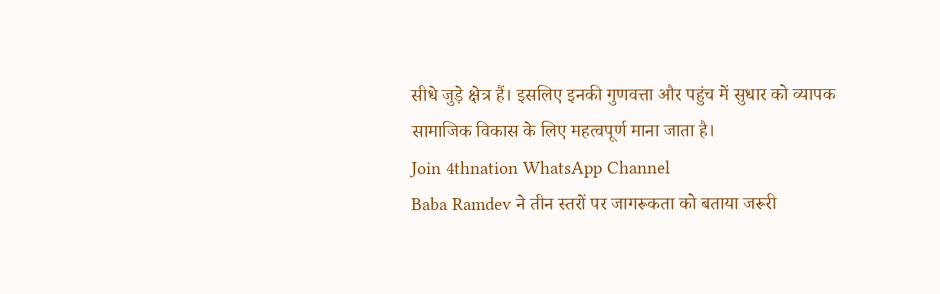सीधे जुड़े क्षेत्र हैं। इसलिए इनकी गुणवत्ता और पहुंच में सुधार को व्यापक सामाजिक विकास के लिए महत्वपूर्ण माना जाता है।
Join 4thnation WhatsApp Channel
Baba Ramdev ने तीन स्तरों पर जागरूकता को बताया जरूरी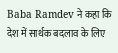Baba Ramdev ने कहा कि देश में सार्थक बदलाव के लिए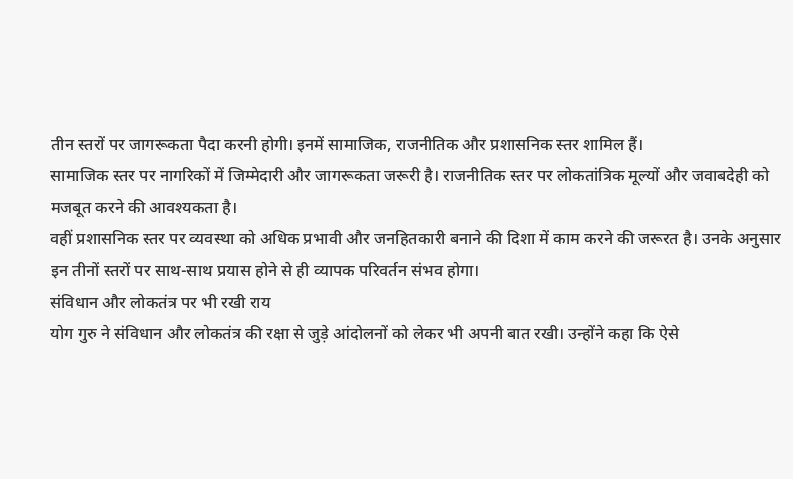तीन स्तरों पर जागरूकता पैदा करनी होगी। इनमें सामाजिक, राजनीतिक और प्रशासनिक स्तर शामिल हैं।
सामाजिक स्तर पर नागरिकों में जिम्मेदारी और जागरूकता जरूरी है। राजनीतिक स्तर पर लोकतांत्रिक मूल्यों और जवाबदेही को मजबूत करने की आवश्यकता है।
वहीं प्रशासनिक स्तर पर व्यवस्था को अधिक प्रभावी और जनहितकारी बनाने की दिशा में काम करने की जरूरत है। उनके अनुसार इन तीनों स्तरों पर साथ-साथ प्रयास होने से ही व्यापक परिवर्तन संभव होगा।
संविधान और लोकतंत्र पर भी रखी राय
योग गुरु ने संविधान और लोकतंत्र की रक्षा से जुड़े आंदोलनों को लेकर भी अपनी बात रखी। उन्होंने कहा कि ऐसे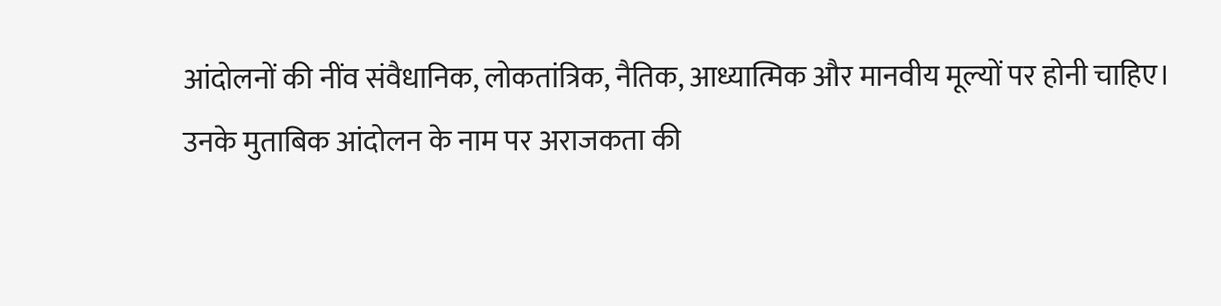आंदोलनों की नींव संवैधानिक, लोकतांत्रिक, नैतिक, आध्यात्मिक और मानवीय मूल्यों पर होनी चाहिए।
उनके मुताबिक आंदोलन के नाम पर अराजकता की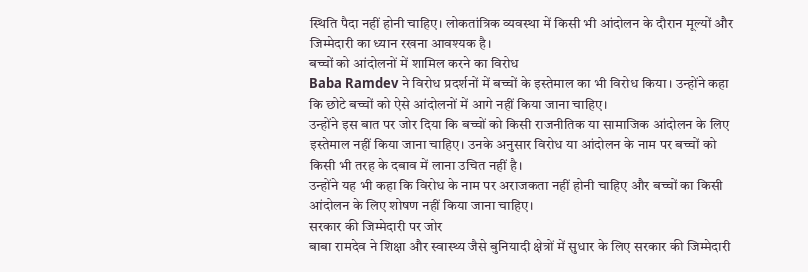स्थिति पैदा नहीं होनी चाहिए। लोकतांत्रिक व्यवस्था में किसी भी आंदोलन के दौरान मूल्यों और जिम्मेदारी का ध्यान रखना आवश्यक है।
बच्चों को आंदोलनों में शामिल करने का विरोध
Baba Ramdev ने विरोध प्रदर्शनों में बच्चों के इस्तेमाल का भी विरोध किया। उन्होंने कहा कि छोटे बच्चों को ऐसे आंदोलनों में आगे नहीं किया जाना चाहिए।
उन्होंने इस बात पर जोर दिया कि बच्चों को किसी राजनीतिक या सामाजिक आंदोलन के लिए इस्तेमाल नहीं किया जाना चाहिए। उनके अनुसार विरोध या आंदोलन के नाम पर बच्चों को किसी भी तरह के दबाव में लाना उचित नहीं है।
उन्होंने यह भी कहा कि विरोध के नाम पर अराजकता नहीं होनी चाहिए और बच्चों का किसी आंदोलन के लिए शोषण नहीं किया जाना चाहिए।
सरकार की जिम्मेदारी पर जोर
बाबा रामदेव ने शिक्षा और स्वास्थ्य जैसे बुनियादी क्षेत्रों में सुधार के लिए सरकार की जिम्मेदारी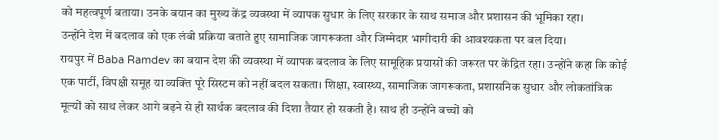को महत्वपूर्ण बताया। उनके बयान का मुख्य केंद्र व्यवस्था में व्यापक सुधार के लिए सरकार के साथ समाज और प्रशासन की भूमिका रहा।
उन्होंने देश में बदलाव को एक लंबी प्रक्रिया बताते हुए सामाजिक जागरूकता और जिम्मेदार भागीदारी की आवश्यकता पर बल दिया।
रायपुर में Baba Ramdev का बयान देश की व्यवस्था में व्यापक बदलाव के लिए सामूहिक प्रयासों की जरूरत पर केंद्रित रहा। उन्होंने कहा कि कोई एक पार्टी, विपक्षी समूह या व्यक्ति पूरे सिस्टम को नहीं बदल सकता। शिक्षा, स्वास्थ्य, सामाजिक जागरूकता, प्रशासनिक सुधार और लोकतांत्रिक मूल्यों को साथ लेकर आगे बढ़ने से ही सार्थक बदलाव की दिशा तैयार हो सकती है। साथ ही उन्होंने बच्चों को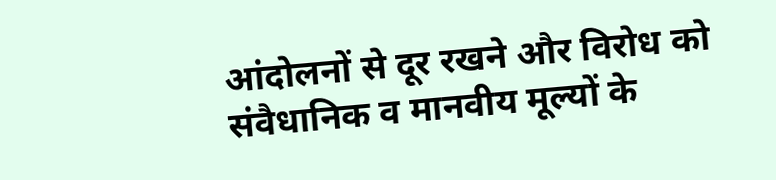आंदोलनों से दूर रखने और विरोध को संवैधानिक व मानवीय मूल्यों के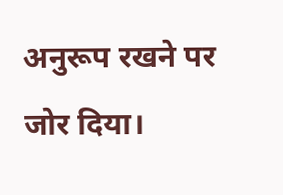अनुरूप रखने पर जोर दिया।